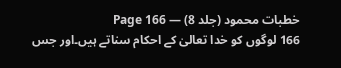خطبات محمود (جلد 8) — Page 166
166 لوگوں کو خدا تعالیٰ کے احکام سناتے ہیں۔اور جس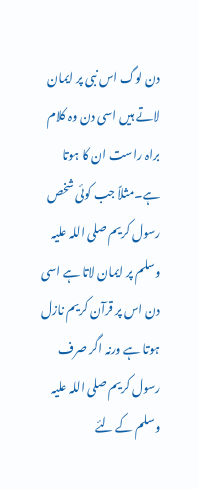دن لوگ اس نبی پر ایمان لاتے ہیں اسی دن وہ کلام براہ راست ان کا ہوتا ہے۔مثلاً جب کوئی شخص رسول کریم صلی اللہ علیہ وسلم پر ایمان لاتا ہے اسی دن اس پر قرآن کریم نازل ہوتا ہے ورنہ اگر صرف رسول کریم صلی اللہ علیہ وسلم کے لئے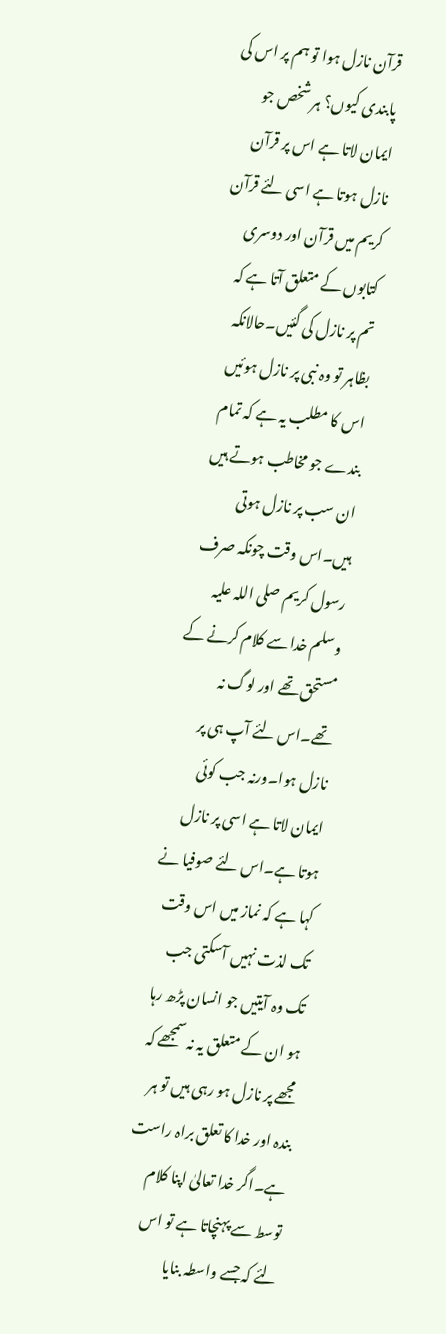قرآن نازل ہوا تو ہم پر اس کی پابندی کیوں؟ ہر شخص جو ایمان لاتا ہے اس پر قرآن نازل ہوتا ہے اسی لئے قرآن کریم میں قرآن اور دوسری کتابوں کے متعلق آتا ہے کہ تم پر نازل کی گئیں۔حالانکہ بظاہر تو وہ نبی پر نازل ہوئیں اس کا مطلب یہ ہے کہ تمام بندے جو مخاطب ہوتے ہیں ان سب پر نازل ہوتی ہیں۔اس وقت چونکہ صرف رسول کریم صلی اللہ علیہ وسلم خدا سے کلام کرنے کے مستحق تھے اور لوگ نہ تھے۔اس لئے آپ ہی پر نازل ہوا۔ورنہ جب کوئی ایمان لاتا ہے اسی پر نازل ہوتا ہے۔اس لئے صوفیا نے کہا ہے کہ نماز میں اس وقت تک لذت نہیں آسکتی جب تک وہ آیتیں جو انسان پڑھ رہا ہو ان کے متعلق یہ نہ سمجھے کہ مجھے پر نازل ہو رہی ہیں تو ہر بندہ اور خدا کا تعلق براہ راست ہے۔اگر خدا تعالیٰ اپنا کلام توسط سے پہنچاتا ہے تو اس لئے کہ جسے واسطہ بنایا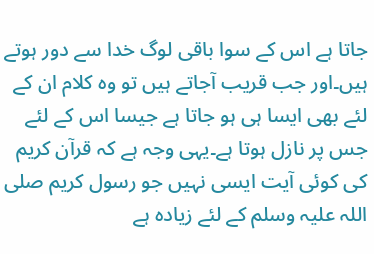جاتا ہے اس کے سوا باقی لوگ خدا سے دور ہوتے ہیں۔اور جب قریب آجاتے ہیں تو وہ کلام ان کے لئے بھی ایسا ہی ہو جاتا ہے جیسا اس کے لئے جس پر نازل ہوتا ہے۔یہی وجہ ہے کہ قرآن کریم کی کوئی آیت ایسی نہیں جو رسول کریم صلی اللہ علیہ وسلم کے لئے زیادہ ہے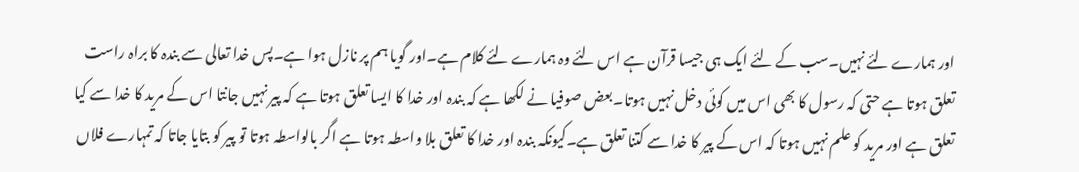اور ہمارے لئے نہیں۔سب کے لئے ایک ہی جیسا قرآن ہے اس لئے وہ ہمارے لئے کلام ہے۔اور گویا ہم پر نازل ہوا ہے۔پس خدا تعالی سے بندہ کا براہ راست تعلق ہوتا ہے حتی کہ رسول کا بھی اس میں کوئی دخل نہیں ہوتا۔بعض صوفیا نے لکھا ہے کہ بندہ اور خدا کا ایسا تعلق ہوتا ہے کہ پیر نہیں جانتا اس کے مرید کا خدا سے کیا تعلق ہے اور مرید کو علم نہیں ہوتا کہ اس کے پیر کا خدا سے کتنا تعلق ہے۔کیونکہ بندہ اور خدا کا تعلق بلا واسطہ ہوتا ہے اگر بالواسطہ ہوتا تو پیر کو بتایا جاتا کہ تمہارے فلاں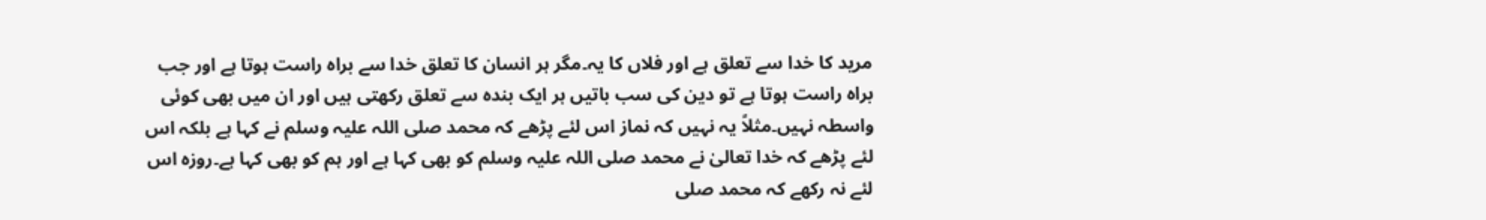مرید کا خدا سے تعلق ہے اور فلاں کا یہ۔مگر ہر انسان کا تعلق خدا سے براہ راست ہوتا ہے اور جب براہ راست ہوتا ہے تو دین کی سب باتیں ہر ایک بندہ سے تعلق رکھتی ہیں اور ان میں بھی کوئی واسطہ نہیں۔مثلاً یہ نہیں کہ نماز اس لئے پڑھے کہ محمد صلی اللہ علیہ وسلم نے کہا ہے بلکہ اس لئے پڑھے کہ خدا تعالیٰ نے محمد صلی اللہ علیہ وسلم کو بھی کہا ہے اور ہم کو بھی کہا ہے۔روزہ اس لئے نہ رکھے کہ محمد صلی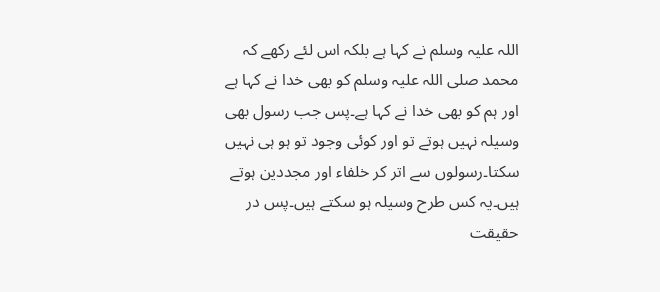اللہ علیہ وسلم نے کہا ہے بلکہ اس لئے رکھے کہ محمد صلی اللہ علیہ وسلم کو بھی خدا نے کہا ہے اور ہم کو بھی خدا نے کہا ہے۔پس جب رسول بھی وسیلہ نہیں ہوتے تو اور کوئی وجود تو ہو ہی نہیں سکتا۔رسولوں سے اتر کر خلفاء اور مجددین ہوتے ہیں۔یہ کس طرح وسیلہ ہو سکتے ہیں۔پس در حقیقت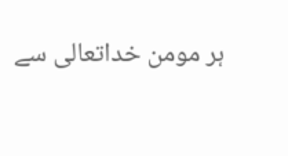ہر مومن خداتعالی سے